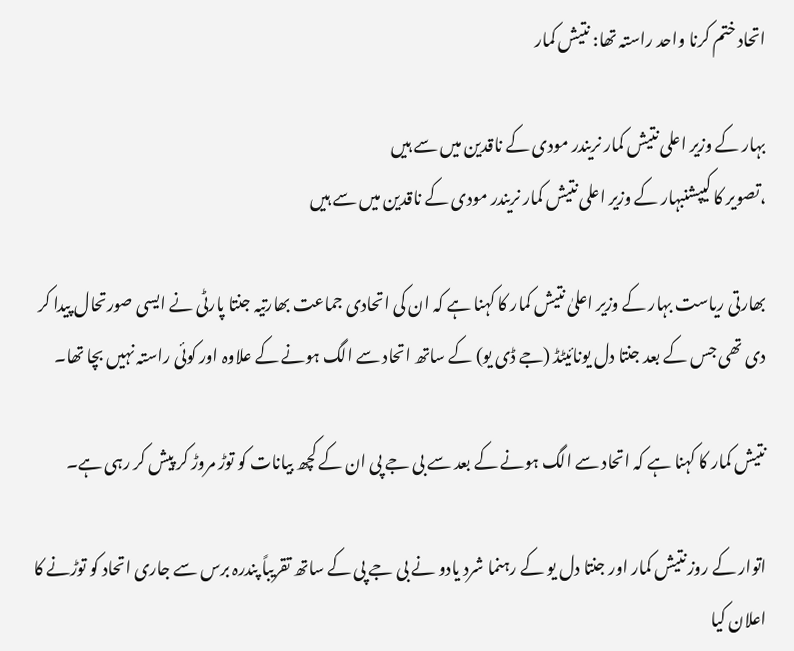اتحاد ختم کرنا واحد راستہ تھا: نتیش کمار

بہار کے وزير اعلی نتیش کمار نریندر مودی کے ناقدین میں سے ہیں
،تصویر کا کیپشنبہار کے وزير اعلی نتیش کمار نریندر مودی کے ناقدین میں سے ہیں

بھارتی ریاست بہار کے وزیر اعلیٰ نتیش کمار کا کہنا ہے کہ ان کی اتحادی جماعت بھارتیہ جنتا پارٹی نے ایسی صورتحال پیدا کر دی تھی جس کے بعد جنتا دل یونائیٹڈ (جے ڈی یو) کے ساتھ اتحاد سے الگ ہونے کے علاوہ اور کوئی راستہ نہیں بچا تھا۔

نتیش کمار کا کہنا ہے کہ اتحاد سے الگ ہونے کے بعد سے بی جے پی ان کے کچھ بیانات کو توڑ مروڑ کر پیش کر رہی ہے۔

اتوار کے روز نتیش کمار اور جنتا دل یو کے رہنما شرد یادو نے بی جے پی کے ساتھ تقریباً پندرہ برس سے جاری اتحاد کو توڑنے کا اعلان کیا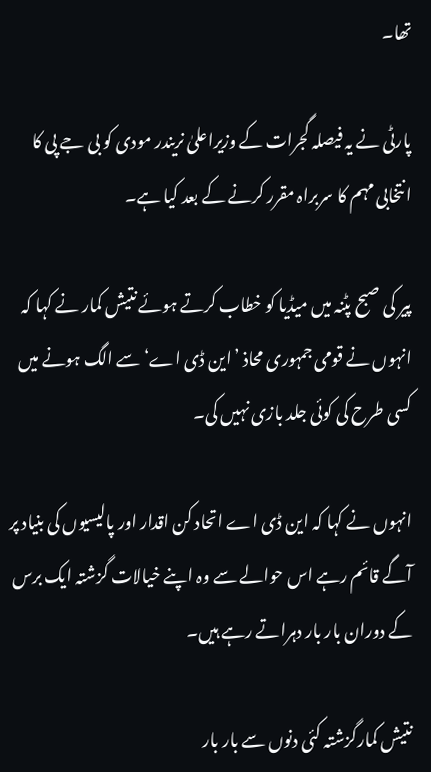تھا۔

پارٹی نے یہ فیصلہ گجرات کے وزیراعلیٰ نریندر مودی کو بی جے پی کا انتخابی مہم کا سربراہ مقرر کرنے کے بعد کیا ہے۔

پیر کی صبح پٹنہ میں میڈیا کو خطاب کرتے ہوئے نتیش کمار نے کہا کہ انہوں نے قومی جمہوری محاذ ’این ڈی اے‘ سے الگ ہونے میں کسی طرح کی کوئی جلد بازی نہیں کی۔

انہوں نے کہا کہ این ڈی اے اتحاد کن اقدار اور پالیسیوں کی بنیاد پر آگے قائم رہے اس حوالے سے وہ اپنے خیالات گزشتہ ایک برس کے دوران بار بار دہراتے رہے ہیں۔

نتیش کمارگزشتہ کئی دنوں سے بار بار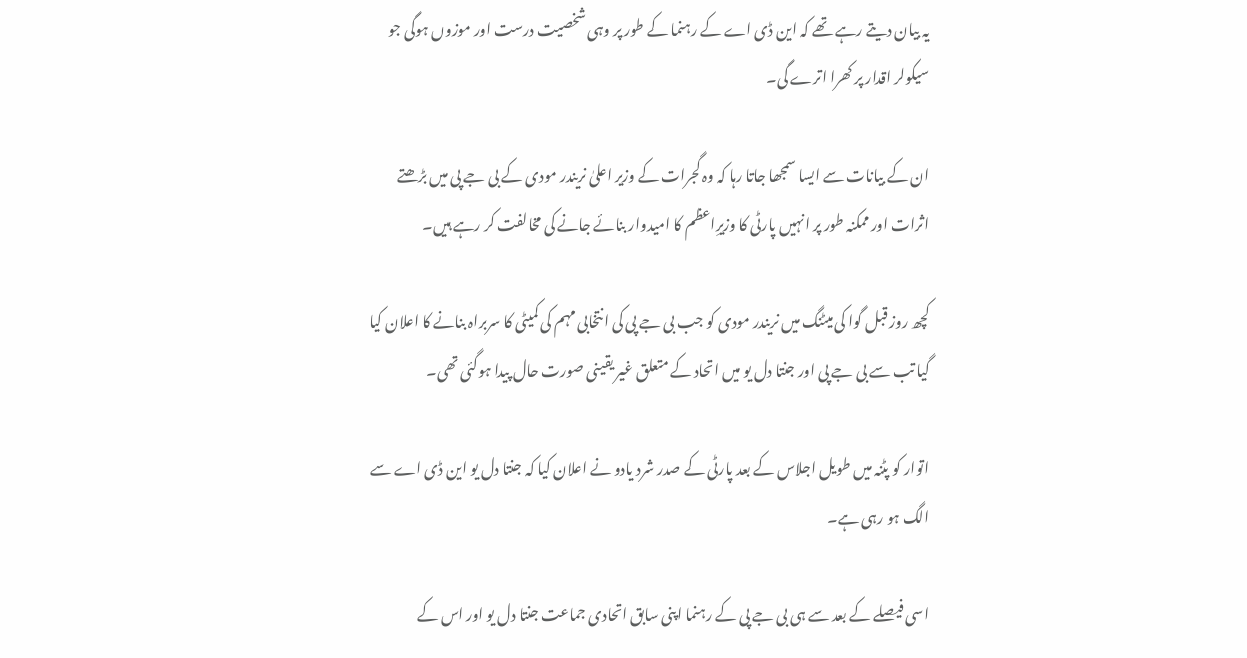یہ بیان دیتے رہے تھے کہ این ڈی اے کے رہنما کے طور پر وہی شخصیت درست اور موزوں ہوگی جو سیکولر اقدار پر کھرا اترے گی۔

ان کے بیانات سے ایسا سمجھا جاتا رہا کہ وہ گجرات کے وزیر اعلیٰ نریندر مودی کے بی جے پی میں بڑھتے اثرات اور ممکنہ طور پر انہیں پارٹی کا وزیرِاعظم کا امیدوار بنائے جانے کی مخالفت کر رہے ہیں۔

کچھ روز قبل گوا کی میٹنگ میں نریندر مودی کو جب بی جے پی کی انتخابی مہم کی کمیٹی کا سربراہ بنانے کا اعلان کیا گيا تب سے بی جے پی اور جنتا دل یو میں اتحاد کے متعلق غیر یقینی صورت حال پیدا ہوگئی تھی۔

اتوار کو پٹنہ میں طویل اجلاس کے بعد پارٹی کے صدر شرد یادو نے اعلان کیا کہ جنتا دل یو این ڈی اے سے الگ ہو رہی ہے۔

اسی فیصلے کے بعد سے ہی بی جے پی کے رہنما اپنی سابق اتحادی جماعت جنتا دل یو اور اس کے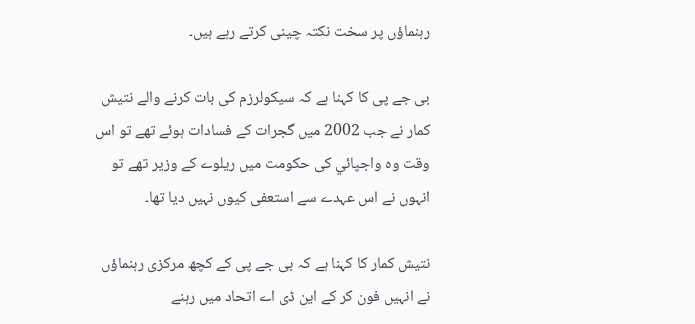رہنماؤں پر سخت نکتہ چینی کرتے رہے ہیں۔

بی جے پی کا کہنا ہے کہ سیکولرزم کی بات کرنے والے نتیش کمار نے جب 2002 میں گجرات کے فسادات ہوئے تھے تو اس وقت وہ واجپائي کی حکومت میں ریلوے کے وزیر تھے تو انہوں نے اس عہدے سے استعفی کیوں نہیں دیا تھا۔

نتیش کمار کا کہنا ہے کہ بی جے پی کے کچھ مرکزی رہنماؤں نے انہیں فون کر کے این ڈی اے اتحاد میں رہنے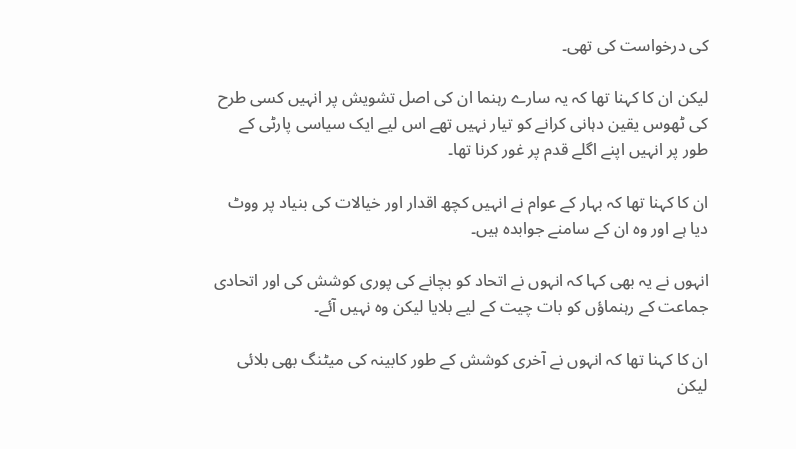کی درخواست کی تھی۔

لیکن ان کا کہنا تھا کہ یہ سارے رہنما ان کی اصل تشویش پر انہیں کسی طرح کی ٹھوس یقین دہانی کرانے کو تیار نہیں تھے اس لیے ایک سیاسی پارٹی کے طور پر انہیں اپنے اگلے قدم پر غور کرنا تھا۔

ان کا کہنا تھا کہ بہار کے عوام نے انہیں کچھ اقدار اور خیالات کی بنیاد پر ووٹ دیا ہے اور وہ ان کے سامنے جوابدہ ہیں۔

انہوں نے یہ بھی کہا کہ انہوں نے اتحاد کو بچانے کی پوری کوشش کی اور اتحادی جماعت کے رہنماؤں کو بات چیت کے لیے بلایا لیکن وہ نہیں آئے۔

ان کا کہنا تھا کہ انہوں نے آخری کوشش کے طور کابینہ کی میٹنگ بھی بلائی لیکن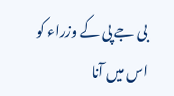بی جے پی کے وزراء کو اس میں آنا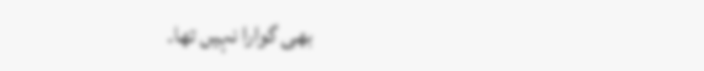بھی گوارا نہیں تھا۔